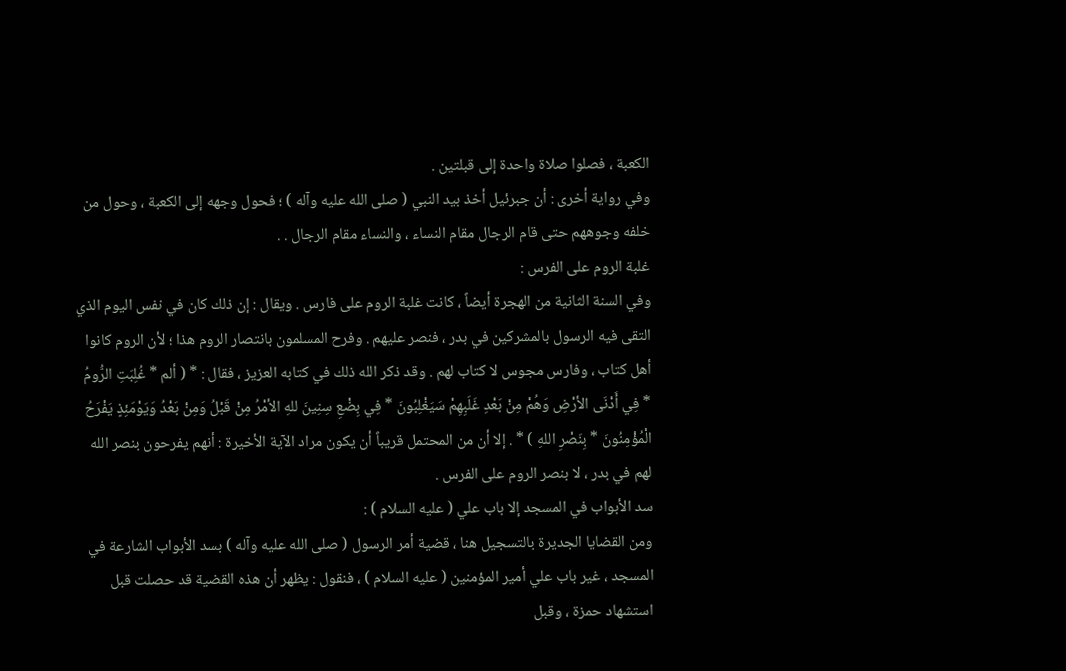الكعبة ، فصلوا صلاة واحدة إلى قبلتين .
وفي رواية أخرى : أن جبرئيل أخذ بيد النبي ( صلى الله عليه وآله ) ؛ فحول وجهه إلى الكعبة ، وحول من خلفه وجوههم حتى قام الرجال مقام النساء ، والنساء مقام الرجال . .
غلبة الروم على الفرس :
وفي السنة الثانية من الهجرة أيضاً ، كانت غلبة الروم على فارس . ويقال : إن ذلك كان في نفس اليوم الذي التقى فيه الرسول بالمشركين في بدر ، فنصر عليهم . وفرح المسلمون بانتصار الروم هذا ؛ لأن الروم كانوا أهل كتاب ، وفارس مجوس لا كتاب لهم . وقد ذكر الله ذلك في كتابه العزيز ، فقال : * ( ألم * غُلِبَتِ الرُّومُ * فِي أَدْنَى الأرْضِ وَهُمْ مِنْ بَعْدِ غَلَبِهِمْ سَيَغْلِبُونَ * فِي بِضْعِ سِنِينَ للهِ الأمْرُ مِنْ قَبْلُ وَمِنْ بَعْدُ وَيَوْمَئِذٍ يَفْرَحُ الْمُؤْمِنُونَ * بِنَصْرِ اللهِ ) * . إلا أن من المحتمل قريباً أن يكون مراد الآية الأخيرة : أنهم يفرحون بنصر الله لهم في بدر ، لا بنصر الروم على الفرس .
سد الأبواب في المسجد إلا باب علي ( عليه السلام ) :
ومن القضايا الجديرة بالتسجيل هنا ، قضية أمر الرسول ( صلى الله عليه وآله ) بسد الأبواب الشارعة في المسجد ، غير باب علي أمير المؤمنين ( عليه السلام ) ، فنقول : يظهر أن هذه القضية قد حصلت قبل استشهاد حمزة ، وقبل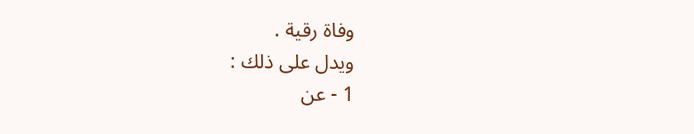وفاة رقية .
ويدل على ذلك :
1 - عن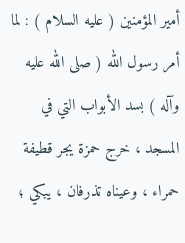أمير المؤمنين ( عليه السلام ) : لما أمر رسول الله ( صلى الله عليه وآله ) بسد الأبواب التي في المسجد ، خرج حمزة يجر قطيفة حمراء ، وعيناه تذرفان ، يبكي ؛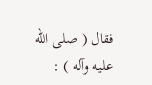فقال ( صلى الله عليه وآله ) :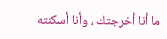ما أنا أخرجتك ، وأنا أسكنته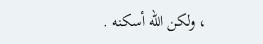، ولكن الله أسكنه .